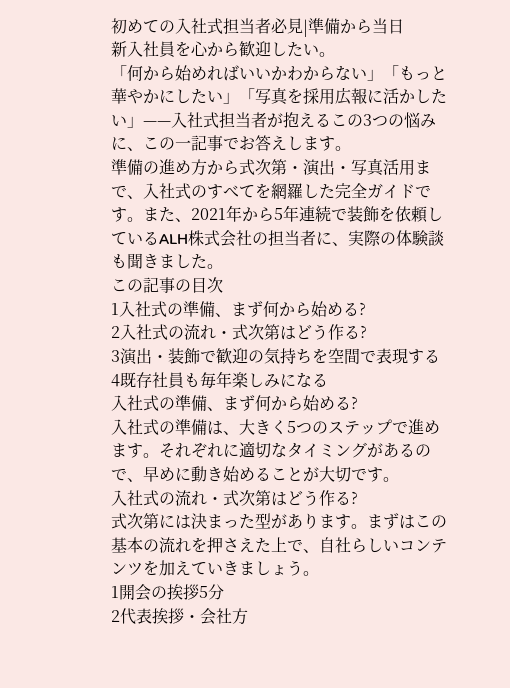初めての入社式担当者必見|準備から当日
新入社員を心から歓迎したい。
「何から始めればいいかわからない」「もっと華やかにしたい」「写真を採用広報に活かしたい」——入社式担当者が抱えるこの3つの悩みに、この一記事でお答えします。
準備の進め方から式次第・演出・写真活用まで、入社式のすべてを網羅した完全ガイドです。また、2021年から5年連続で装飾を依頼しているALH株式会社の担当者に、実際の体験談も聞きました。
この記事の目次
1入社式の準備、まず何から始める?
2入社式の流れ・式次第はどう作る?
3演出・装飾で歓迎の気持ちを空間で表現する
4既存社員も毎年楽しみになる
入社式の準備、まず何から始める?
入社式の準備は、大きく5つのステップで進めます。それぞれに適切なタイミングがあるので、早めに動き始めることが大切です。
入社式の流れ・式次第はどう作る?
式次第には決まった型があります。まずはこの基本の流れを押さえた上で、自社らしいコンテンツを加えていきましょう。
1開会の挨拶5分
2代表挨拶・会社方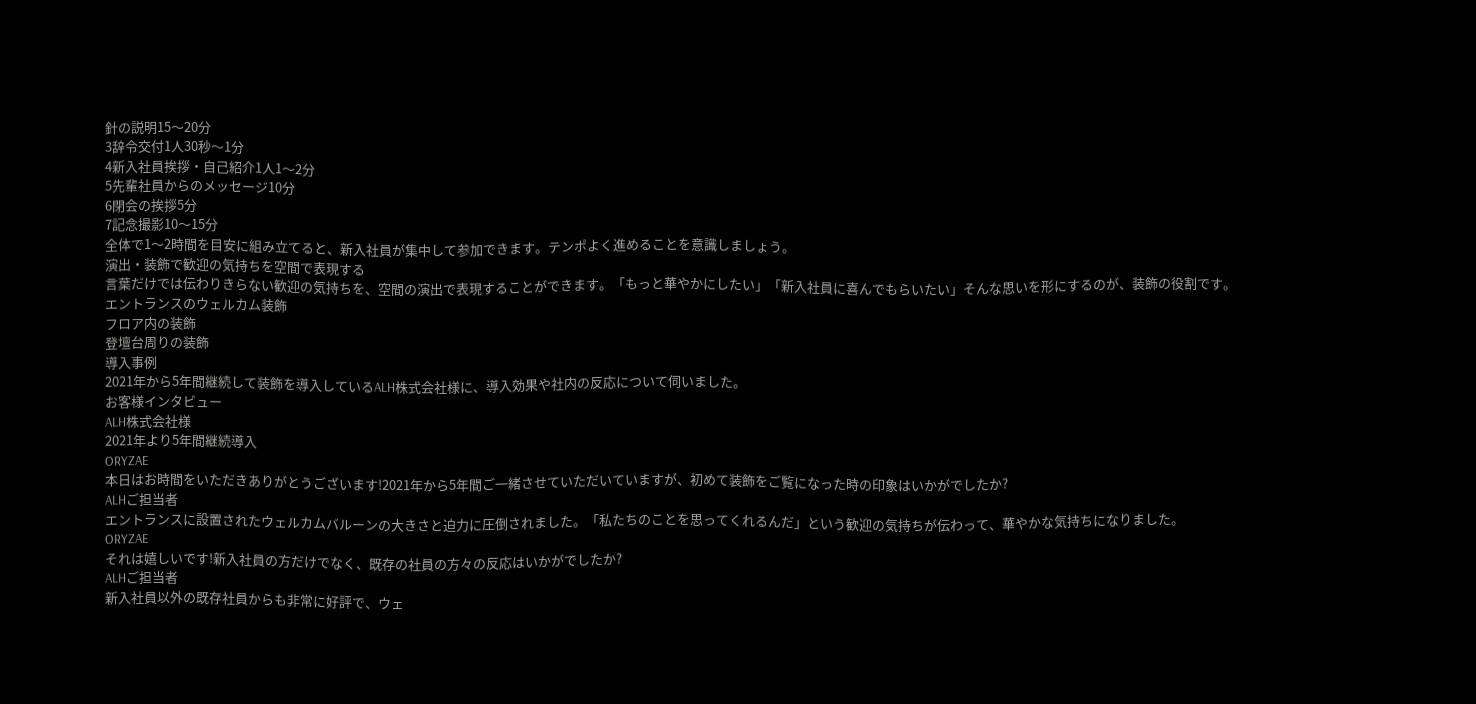針の説明15〜20分
3辞令交付1人30秒〜1分
4新入社員挨拶・自己紹介1人1〜2分
5先輩社員からのメッセージ10分
6閉会の挨拶5分
7記念撮影10〜15分
全体で1〜2時間を目安に組み立てると、新入社員が集中して参加できます。テンポよく進めることを意識しましょう。
演出・装飾で歓迎の気持ちを空間で表現する
言葉だけでは伝わりきらない歓迎の気持ちを、空間の演出で表現することができます。「もっと華やかにしたい」「新入社員に喜んでもらいたい」そんな思いを形にするのが、装飾の役割です。
エントランスのウェルカム装飾
フロア内の装飾
登壇台周りの装飾
導入事例
2021年から5年間継続して装飾を導入しているALH株式会社様に、導入効果や社内の反応について伺いました。
お客様インタビュー
ALH株式会社様
2021年より5年間継続導入
ORYZAE
本日はお時間をいただきありがとうございます!2021年から5年間ご一緒させていただいていますが、初めて装飾をご覧になった時の印象はいかがでしたか?
ALHご担当者
エントランスに設置されたウェルカムバルーンの大きさと迫力に圧倒されました。「私たちのことを思ってくれるんだ」という歓迎の気持ちが伝わって、華やかな気持ちになりました。
ORYZAE
それは嬉しいです!新入社員の方だけでなく、既存の社員の方々の反応はいかがでしたか?
ALHご担当者
新入社員以外の既存社員からも非常に好評で、ウェ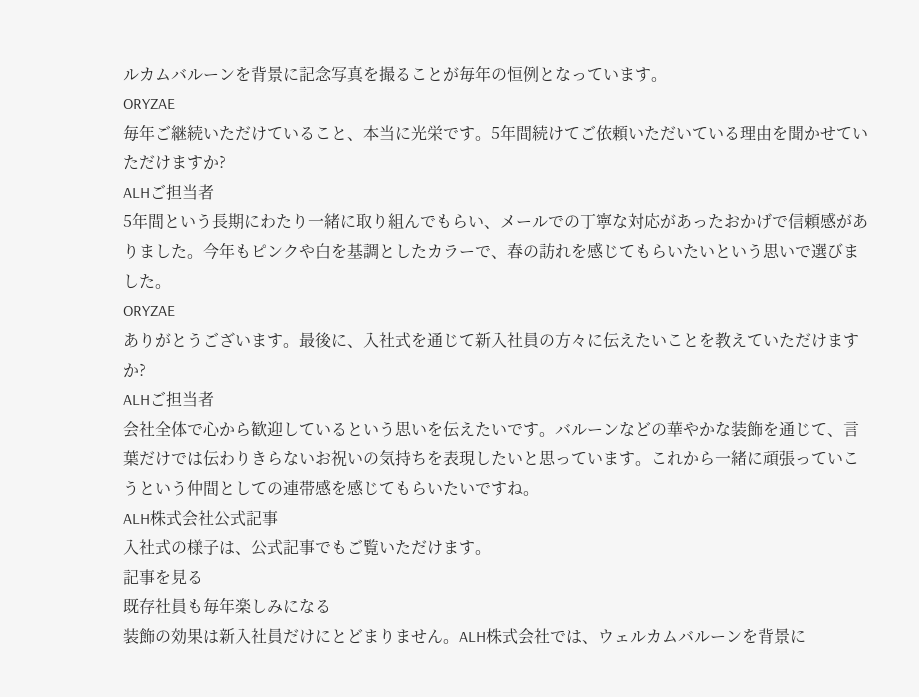ルカムバルーンを背景に記念写真を撮ることが毎年の恒例となっています。
ORYZAE
毎年ご継続いただけていること、本当に光栄です。5年間続けてご依頼いただいている理由を聞かせていただけますか?
ALHご担当者
5年間という長期にわたり一緒に取り組んでもらい、メールでの丁寧な対応があったおかげで信頼感がありました。今年もピンクや白を基調としたカラーで、春の訪れを感じてもらいたいという思いで選びました。
ORYZAE
ありがとうございます。最後に、入社式を通じて新入社員の方々に伝えたいことを教えていただけますか?
ALHご担当者
会社全体で心から歓迎しているという思いを伝えたいです。バルーンなどの華やかな装飾を通じて、言葉だけでは伝わりきらないお祝いの気持ちを表現したいと思っています。これから一緒に頑張っていこうという仲間としての連帯感を感じてもらいたいですね。
ALH株式会社公式記事
入社式の様子は、公式記事でもご覧いただけます。
記事を見る
既存社員も毎年楽しみになる
装飾の効果は新入社員だけにとどまりません。ALH株式会社では、ウェルカムバルーンを背景に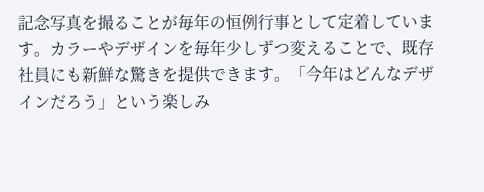記念写真を撮ることが毎年の恒例行事として定着しています。カラーやデザインを毎年少しずつ変えることで、既存社員にも新鮮な驚きを提供できます。「今年はどんなデザインだろう」という楽しみ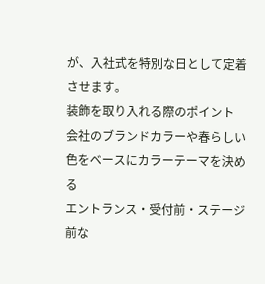が、入社式を特別な日として定着させます。
装飾を取り入れる際のポイント
会社のブランドカラーや春らしい色をベースにカラーテーマを決める
エントランス・受付前・ステージ前な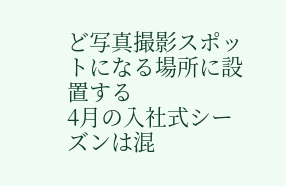ど写真撮影スポットになる場所に設置する
4月の入社式シーズンは混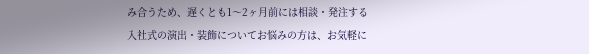み合うため、遅くとも1〜2ヶ月前には相談・発注する
入社式の演出・装飾についてお悩みの方は、お気軽に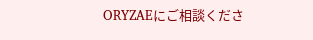ORYZAEにご相談くださ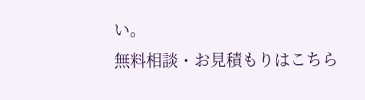い。
無料相談・お見積もりはこちら